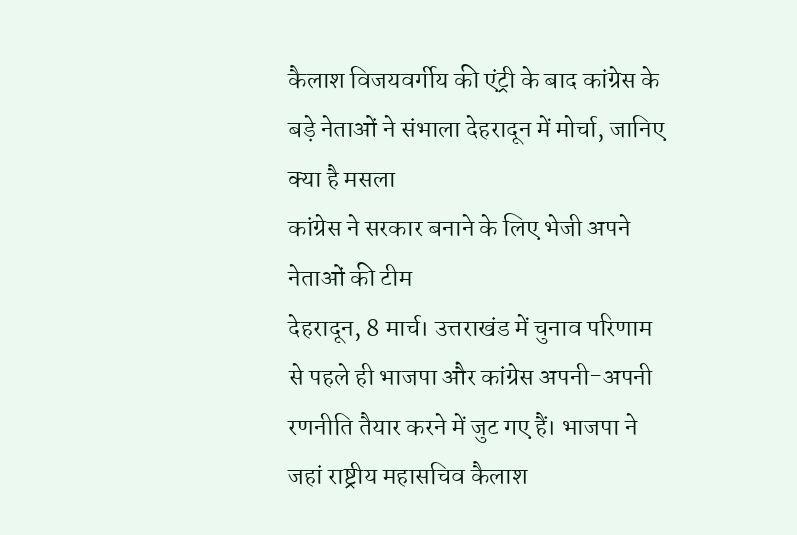कैलाश विजयवर्गीय की एंट्री के बाद कांग्रेस के बड़े नेताओं ने संभाला देहरादून में मोर्चा, जानिए क्या है मसला
कांग्रेस ने सरकार बनाने के लिए भेजी अपने नेताओं की टीम
देहरादून, 8 मार्च। उत्तराखंड में चुनाव परिणाम से पहले ही भाजपा और कांग्रेस अपनी-अपनी रणनीति तैयार करने में जुट गए हैं। भाजपा ने जहां राष्ट्रीय महासचिव कैलाश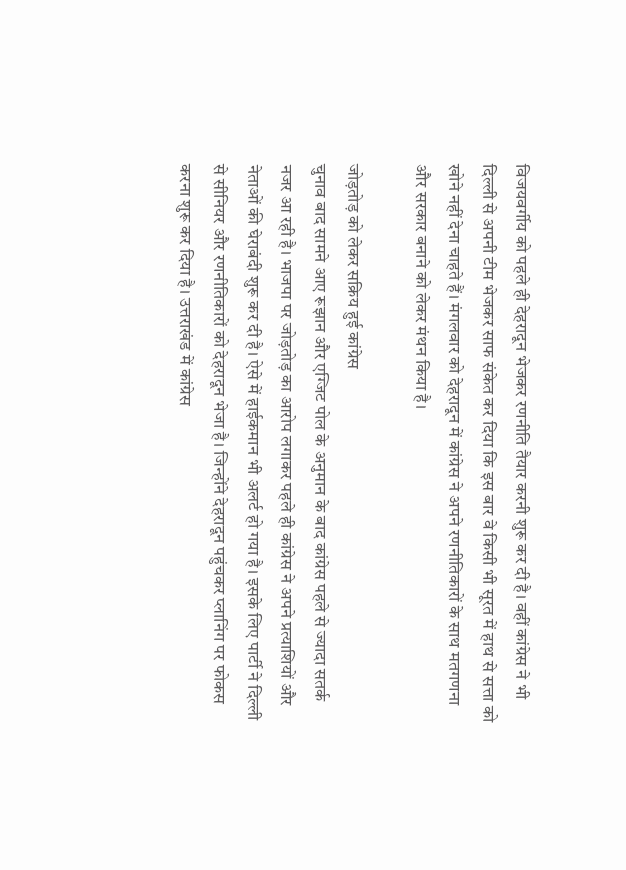विजयवर्गीय को पहले ही देहरादून भेजकर रणनीति तैयार करनी शुरू कर दी है। वहीं कांग्रेस ने भी दिल्ली से अपनी टीम भेजकर साफ संकेत कर दिया कि इस बार वे किसी भी सूरत में हाथ से सत्ता को खोने नहीं देना चाहते हैं। मंगलवार को देहरादून में कांग्रेस ने अपने रणनीतिकारों के साथ मतगणना और सरकार बनाने को लेकर मंथन किया है।

जोड़तोड़ को लेकर सक्रिय हुई कांग्रेस
चुनाव बाद सामने आए रूझान और एग्जिट पोल के अनुमान के बाद कांग्रेस पहले से ज्यादा सतर्क नजर आ रही है। भाजपा पर जोड़तोड़ का आरोप लगाकर पहले ही कांग्रेस ने अपने प्रत्याशियों और नेताओं की घेराबंदी शुरू कर दी है। ऐसे में हाईकमान भी अलर्ट हो गया है। इसके लिए पार्टी ने दिल्ली से सीनियर और रणनीतिकारों को देहरादून भेजा है। जिन्होंने देहरादून पहुंचकर प्लानिंग पर फोकस करना शुरू कर दिया है। उत्तराखंड में कांग्रेस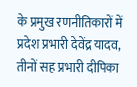के प्रमुख रणनीतिकारों में प्रदेश प्रभारी देवेंद्र यादव, तीनों सह प्रभारी दीपिका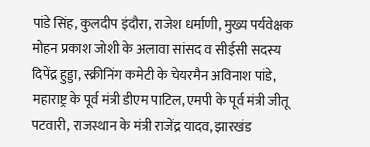पांडे सिंह, कुलदीप इंदौरा, राजेश धर्माणी, मुख्य पर्यवेक्षक मोहन प्रकाश जोशी के अलावा सांसद व सीईसी सदस्य दिपेंद्र हुड्डा, स्क्रीनिंग कमेटी के चेयरमैन अविनाश पांडे, महाराष्ट्र के पूर्व मंत्री डीएम पाटिल, एमपी के पूर्व मंत्री जीतू पटवारी, राजस्थान के मंत्री राजेंद्र यादव, झारखंड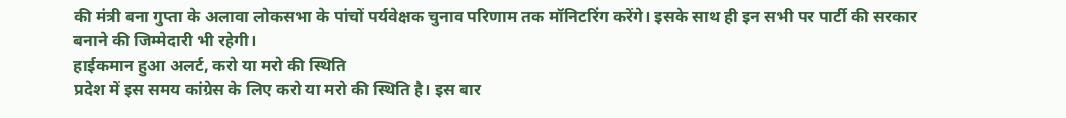की मंत्री बना गुप्ता के अलावा लोकसभा के पांचों पर्यवेक्षक चुनाव परिणाम तक मॉनिटरिंग करेंगे। इसके साथ ही इन सभी पर पार्टी की सरकार बनाने की जिम्मेदारी भी रहेगी।
हाईकमान हुआ अलर्ट, करो या मरो की स्थिति
प्रदेश में इस समय कांग्रेस के लिए करो या मरो की स्थिति है। इस बार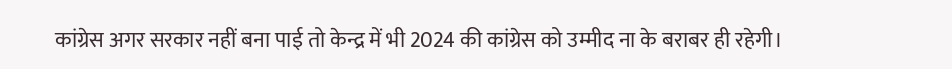कांग्रेस अगर सरकार नहीं बना पाई तो केन्द्र में भी 2024 की कांग्रेस को उम्मीद ना के बराबर ही रहेगी।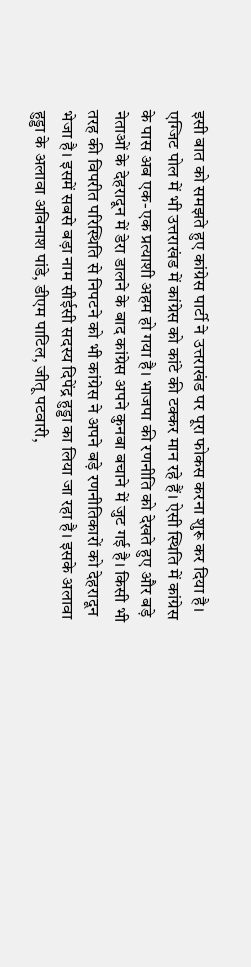इसी बात को समझते हुए कांग्रेस पार्टी ने उत्तराखंड पर पूरा फोकस करना शुरू कर दिया है। एग्जिट पोल में भी उत्तराखंड में कांग्रेस को कांटे की टक्कर मान रहे हैं। ऐसी स्थिति में कांग्रेस के पास अब एक-एक प्रत्याशी अहम हो गया है। भाजपा की रणनीति को देखते हुए और बड़े नेताओं के देहरादून में डेरा डालने के बाद कांग्रेस अपने कुनबा बचाने में जुट गई है। किसी भी तरह की विपरीत परिस्थिति से निपटने को भी कांग्रेस ने अपने बड़े रणनीतिकारों को देहरादून भेजा है। इसमें सबसे बड़ा नाम सीईसी सदस्य दिपेंद्र हुड्डा का लिया जा रहा है। इसके अलावा हुड्डा के अलावा अविनाश पांडे, डीएम पाटिल, जीतू पटवारी,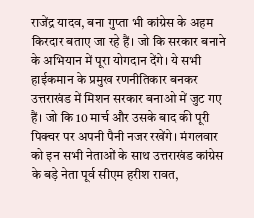राजेंद्र यादव, बना गुप्ता भी कांग्रेस के अहम किरदार बताए जा रहे हैं। जो कि सरकार बनाने के अभियान में पूरा योगदान देंगे। ये सभी हाईकमान के प्रमुख रणनीतिकार बनकर उत्तराखंड में मिशन सरकार बनाओ में जुट गए हैं। जो कि 10 मार्च और उसके बाद की पूरी पिक्चर पर अपनी पैनी नजर रखेंगे। मंगलवार को इन सभी नेताओं के साथ उत्तराखंड कांग्रेस के बड़े नेता पूर्व सीएम हरीश रावत,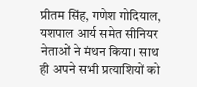प्रीतम सिंह, गणेश गोदियाल, यशपाल आर्य समेत सीनियर नेताओं ने मंथन किया। साथ ही अपने सभी प्रत्याशियों को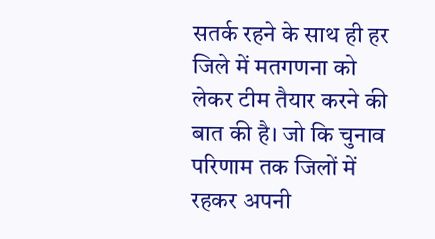सतर्क रहने के साथ ही हर जिले में मतगणना को लेकर टीम तैयार करने की बात की है। जो कि चुनाव परिणाम तक जिलों में रहकर अपनी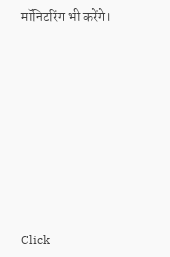मॉनिटरिंग भी करेंगे।












Click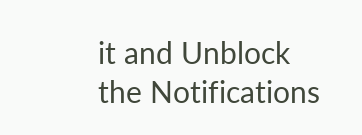it and Unblock the Notifications